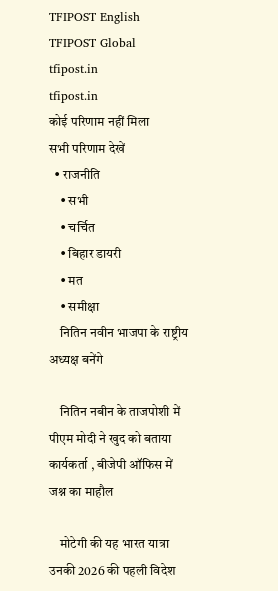TFIPOST English
TFIPOST Global
tfipost.in
tfipost.in
कोई परिणाम नहीं मिला
सभी परिणाम देखें
  • राजनीति
    • सभी
    • चर्चित
    • बिहार डायरी
    • मत
    • समीक्षा
    नितिन नवीन भाजपा के राष्ट्रीय अध्यक्ष बनेंगे

    नितिन नबीन के ताजपोशी में पीएम मोदी ने खुद को बताया कार्यकर्ता , बीजेपी ऑफिस में जश्न का माहौल

    मोटेगी की यह भारत यात्रा उनकी 2026 की पहली विदेश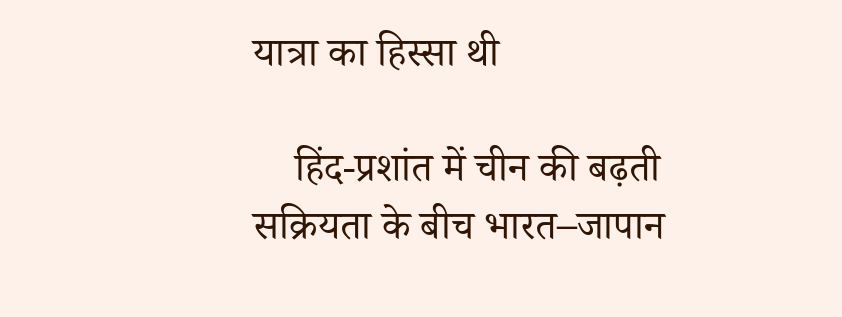यात्रा का हिस्सा थी

    हिंद-प्रशांत में चीन की बढ़ती सक्रियता के बीच भारत–जापान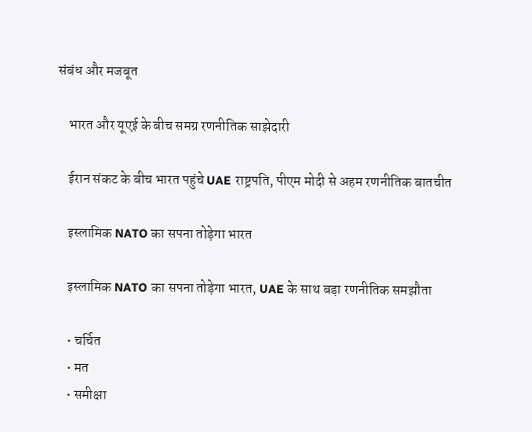संबंध और मजबूत

    भारत और यूएई के बीच समग्र रणनीतिक साझेदारी

    ईरान संकट के बीच भारत पहुंचे UAE राष्ट्रपति, पीएम मोदी से अहम रणनीतिक बातचीत

    इस्लामिक NATO का सपना तोड़ेगा भारत

    इस्लामिक NATO का सपना तोड़ेगा भारत, UAE के साथ बड़ा रणनीतिक समझौता

    • चर्चित
    • मत
    • समीक्षा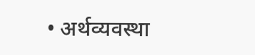• अर्थव्यवस्था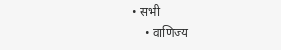• सभी
    • वाणिज्य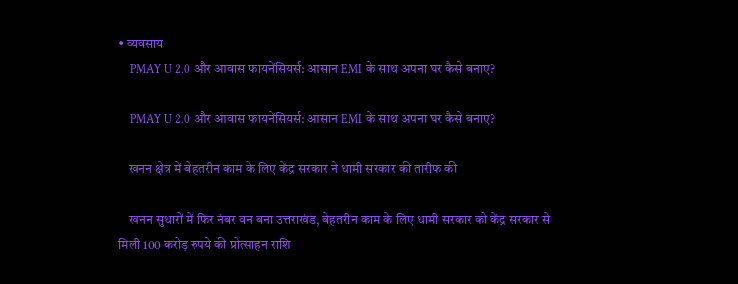• व्यवसाय
    PMAY U 2.0 और आवास फायनेंसियर्स: आसान EMI के साथ अपना घर कैसे बनाए?

    PMAY U 2.0 और आवास फायनेंसियर्स: आसान EMI के साथ अपना घर कैसे बनाए?

    खनन क्षेत्र में बेहतरीन काम के लिए केंद्र सरकार ने धामी सरकार की तारीफ की

    खनन सुधारों में फिर नंबर वन बना उत्तराखंड, बेहतरीन काम के लिए धामी सरकार को केंद्र सरकार से मिली 100 करोड़ रुपये की प्रोत्साहन राशि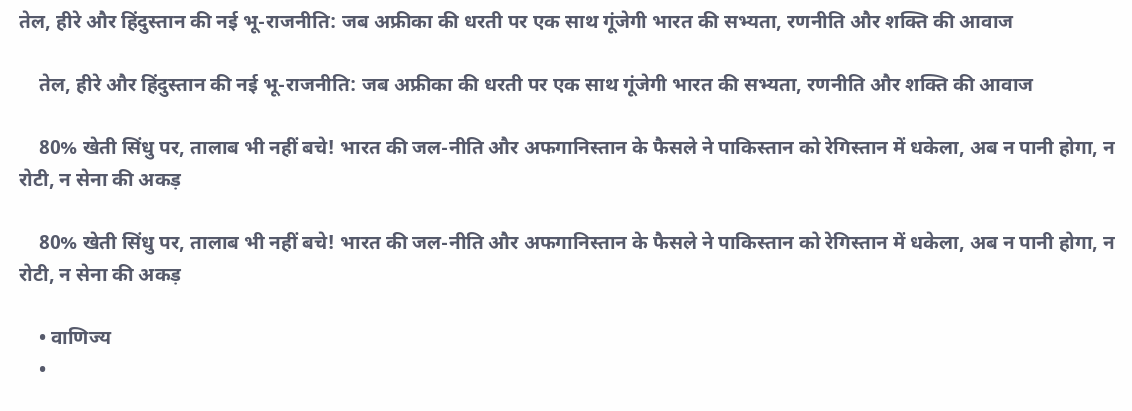तेल, हीरे और हिंदुस्तान की नई भू-राजनीति: जब अफ्रीका की धरती पर एक साथ गूंजेगी भारत की सभ्यता, रणनीति और शक्ति की आवाज

    तेल, हीरे और हिंदुस्तान की नई भू-राजनीति: जब अफ्रीका की धरती पर एक साथ गूंजेगी भारत की सभ्यता, रणनीति और शक्ति की आवाज

    80% खेती सिंधु पर, तालाब भी नहीं बचे! भारत की जल-नीति और अफगानिस्तान के फैसले ने पाकिस्तान को रेगिस्तान में धकेला, अब न पानी होगा, न रोटी, न सेना की अकड़

    80% खेती सिंधु पर, तालाब भी नहीं बचे! भारत की जल-नीति और अफगानिस्तान के फैसले ने पाकिस्तान को रेगिस्तान में धकेला, अब न पानी होगा, न रोटी, न सेना की अकड़

    • वाणिज्य
    •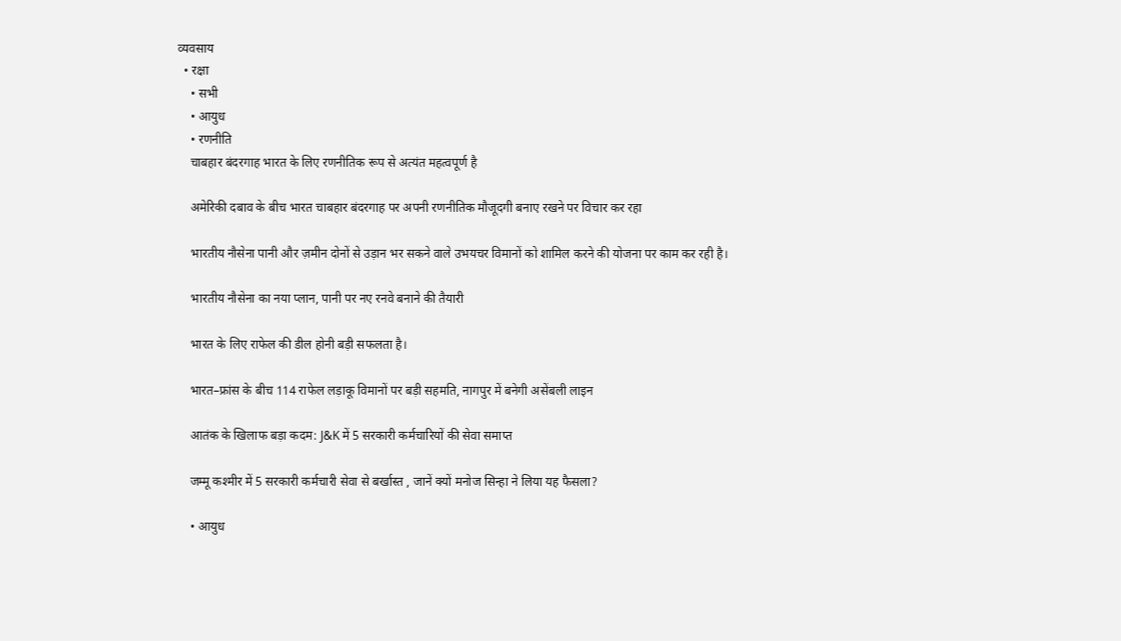व्यवसाय
  • रक्षा
    • सभी
    • आयुध
    • रणनीति
    चाबहार बंदरगाह भारत के लिए रणनीतिक रूप से अत्यंत महत्वपूर्ण है

    अमेरिकी दबाव के बीच भारत चाबहार बंदरगाह पर अपनी रणनीतिक मौजूदगी बनाए रखने पर विचार कर रहा

    भारतीय नौसेना पानी और ज़मीन दोनों से उड़ान भर सकने वाले उभयचर विमानों को शामिल करने की योजना पर काम कर रही है।

    भारतीय नौसेना का नया प्लान, पानी पर नए रनवे बनाने की तैयारी

    भारत के लिए राफेल की डील होनी बड़ी सफलता है।

    भारत–फ्रांस के बीच 114 राफेल लड़ाकू विमानों पर बड़ी सहमति, नागपुर में बनेगी असेंबली लाइन

    आतंक के खिलाफ बड़ा कदम: J&K में 5 सरकारी कर्मचारियों की सेवा समाप्त

    जम्मू कश्मीर में 5 सरकारी कर्मचारी सेवा से बर्खास्त , जानें क्यों मनोज सिन्हा ने लिया यह फैसला?

    • आयुध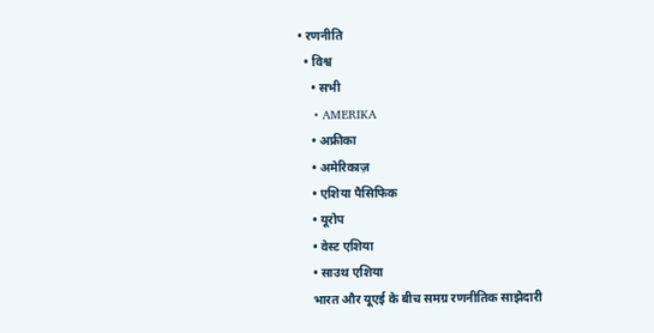• रणनीति
  • विश्व
    • सभी
    • AMERIKA
    • अफ्रीका
    • अमेरिकाज़
    • एशिया पैसिफिक
    • यूरोप
    • वेस्ट एशिया
    • साउथ एशिया
    भारत और यूएई के बीच समग्र रणनीतिक साझेदारी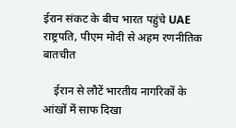ईरान संकट के बीच भारत पहुंचे UAE राष्ट्रपति, पीएम मोदी से अहम रणनीतिक बातचीत

    ईरान से लौटें भारतीय नागरिकों के आंखों में साफ दिखा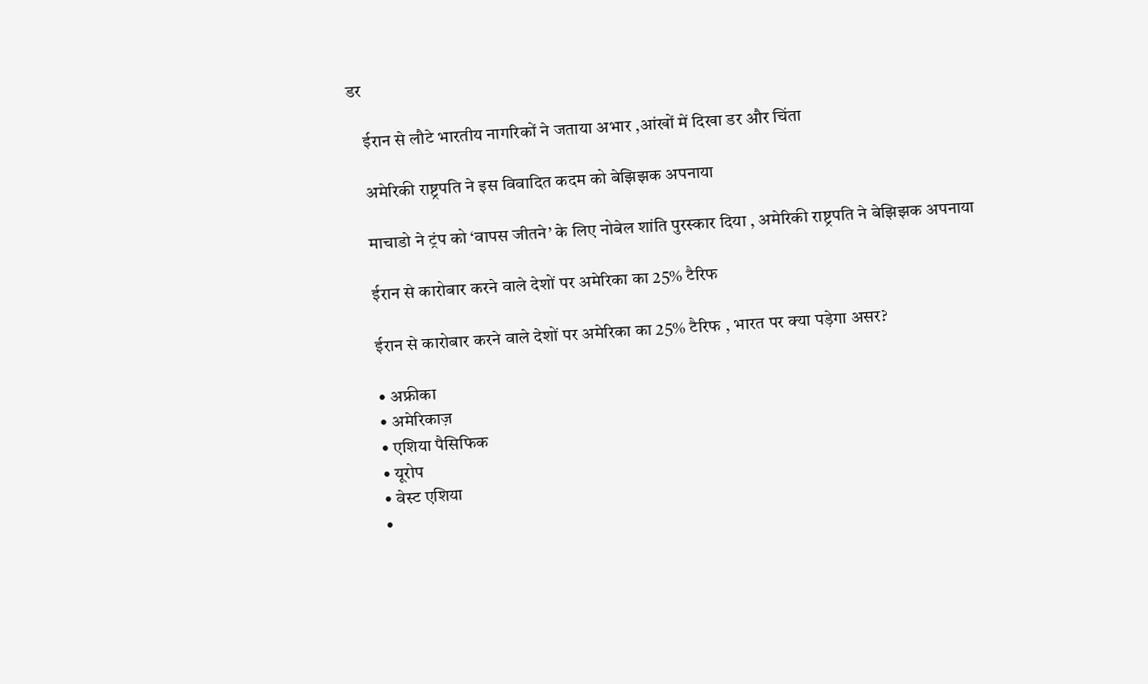डर

    ईरान से लौटे भारतीय नागरिकों ने जताया अभार ,आंखों में दिखा डर और चिंता

    अमेरिकी राष्ट्रपति ने इस विवादित कदम को बेझिझक अपनाया

    माचाडो ने ट्रंप को ‘वापस जीतने’ के लिए नोबेल शांति पुरस्कार दिया , अमेरिकी राष्ट्रपति ने बेझिझक अपनाया

    ईरान से कारोबार करने वाले देशों पर अमेरिका का 25% टैरिफ

    ईरान से कारोबार करने वाले देशों पर अमेरिका का 25% टैरिफ , भारत पर क्या पड़ेगा असर?

    • अफ्रीका
    • अमेरिकाज़
    • एशिया पैसिफिक
    • यूरोप
    • वेस्ट एशिया
    •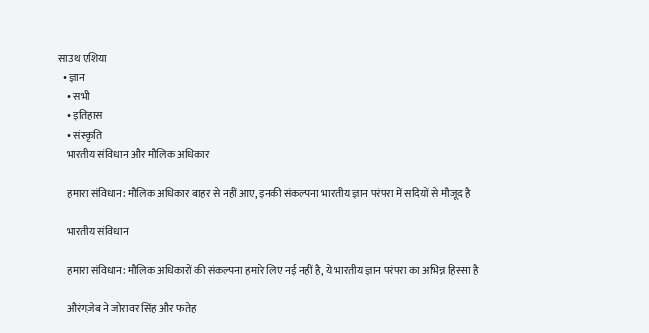साउथ एशिया
  • ज्ञान
    • सभी
    • इतिहास
    • संस्कृति
    भारतीय संविधान और मौलिक अधिकार

    हमारा संविधान: मौलिक अधिकार बाहर से नहीं आए, इनकी संकल्पना भारतीय ज्ञान परंपरा में सदियों से मौजूद है

    भारतीय संविधान

    हमारा संविधान: मौलिक अधिकारों की संकल्पना हमारे लिए नई नहीं है, ये भारतीय ज्ञान परंपरा का अभिन्न हिस्सा है

    औरंगज़ेब ने जोरावर सिंह और फतेह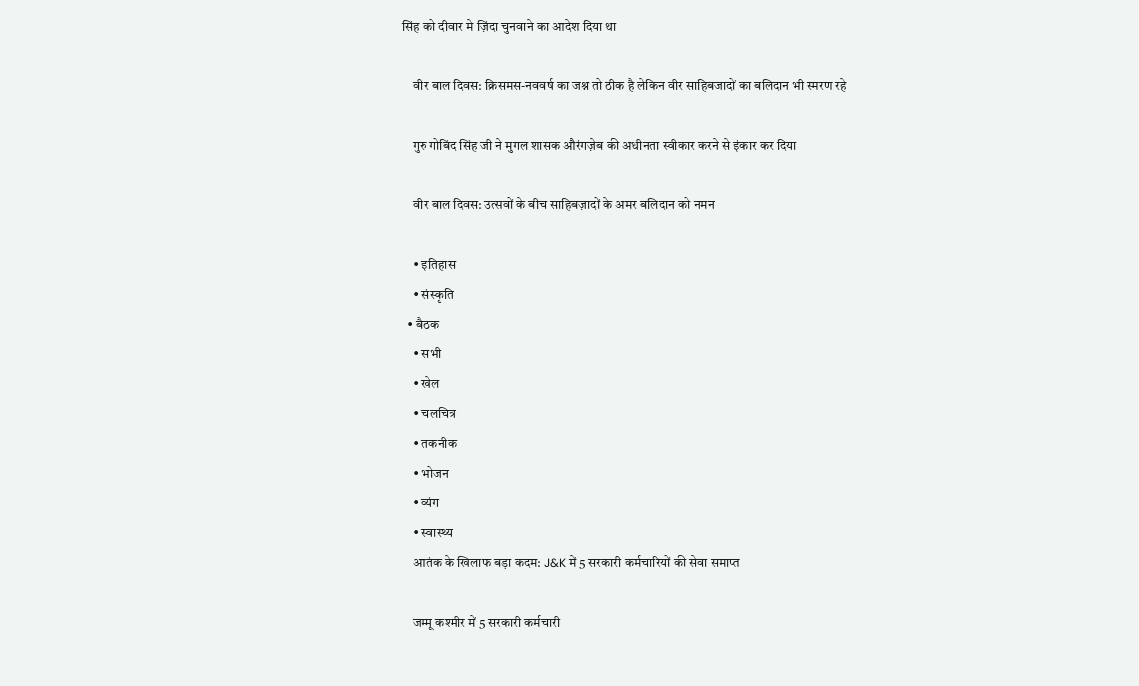सिंह को दीवार मे ज़िंदा चुनवाने का आदेश दिया था

    वीर बाल दिवस: क्रिसमस-नववर्ष का जश्न तो ठीक है लेकिन वीर साहिबजादों का बलिदान भी स्मरण रहे

    गुरु गोबिंद सिंह जी ने मुगल शासक औरंगज़ेब की अधीनता स्वीकार करने से इंकार कर दिया

    वीर बाल दिवस: उत्सवों के बीच साहिबज़ादों के अमर बलिदान को नमन

    • इतिहास
    • संस्कृति
  • बैठक
    • सभी
    • खेल
    • चलचित्र
    • तकनीक
    • भोजन
    • व्यंग
    • स्वास्थ्य
    आतंक के खिलाफ बड़ा कदम: J&K में 5 सरकारी कर्मचारियों की सेवा समाप्त

    जम्मू कश्मीर में 5 सरकारी कर्मचारी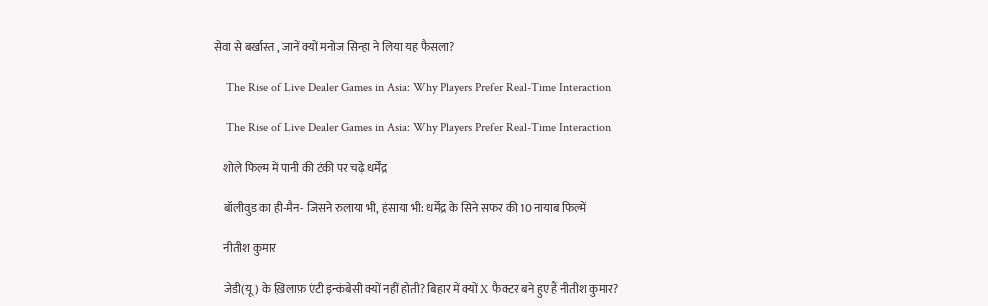सेवा से बर्खास्त , जानें क्यों मनोज सिन्हा ने लिया यह फैसला?

    The Rise of Live Dealer Games in Asia: Why Players Prefer Real-Time Interaction

    The Rise of Live Dealer Games in Asia: Why Players Prefer Real-Time Interaction

    शोले फिल्म में पानी की टंकी पर चढ़े धर्मेंद्र

    बॉलीवुड का ही-मैन- जिसने रुलाया भी, हंसाया भी: धर्मेंद्र के सिने सफर की 10 नायाब फिल्में

    नीतीश कुमार

    जेडी(यू) के ख़िलाफ़ एंटी इन्कंबेसी क्यों नहीं होती? बिहार में क्यों X फैक्टर बने हुए हैं नीतीश कुमार?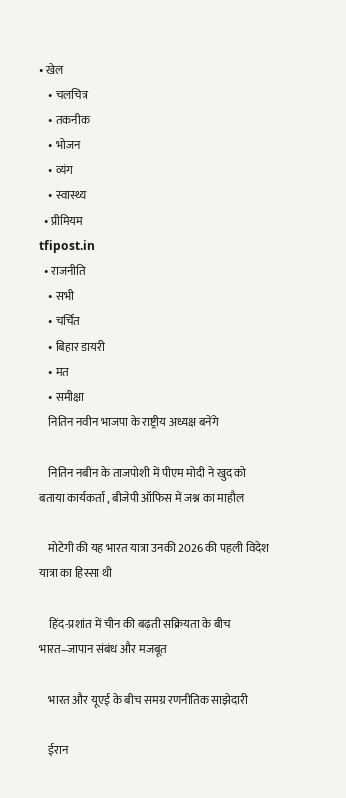• खेल
    • चलचित्र
    • तकनीक
    • भोजन
    • व्यंग
    • स्वास्थ्य
  • प्रीमियम
tfipost.in
  • राजनीति
    • सभी
    • चर्चित
    • बिहार डायरी
    • मत
    • समीक्षा
    नितिन नवीन भाजपा के राष्ट्रीय अध्यक्ष बनेंगे

    नितिन नबीन के ताजपोशी में पीएम मोदी ने खुद को बताया कार्यकर्ता , बीजेपी ऑफिस में जश्न का माहौल

    मोटेगी की यह भारत यात्रा उनकी 2026 की पहली विदेश यात्रा का हिस्सा थी

    हिंद-प्रशांत में चीन की बढ़ती सक्रियता के बीच भारत–जापान संबंध और मजबूत

    भारत और यूएई के बीच समग्र रणनीतिक साझेदारी

    ईरान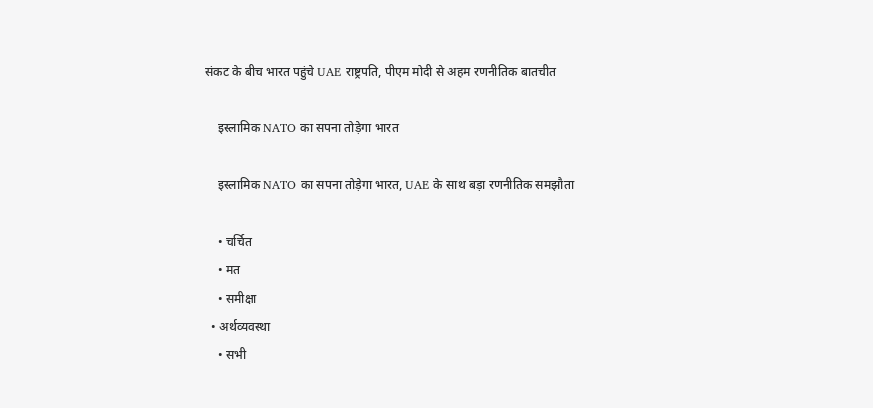संकट के बीच भारत पहुंचे UAE राष्ट्रपति, पीएम मोदी से अहम रणनीतिक बातचीत

    इस्लामिक NATO का सपना तोड़ेगा भारत

    इस्लामिक NATO का सपना तोड़ेगा भारत, UAE के साथ बड़ा रणनीतिक समझौता

    • चर्चित
    • मत
    • समीक्षा
  • अर्थव्यवस्था
    • सभी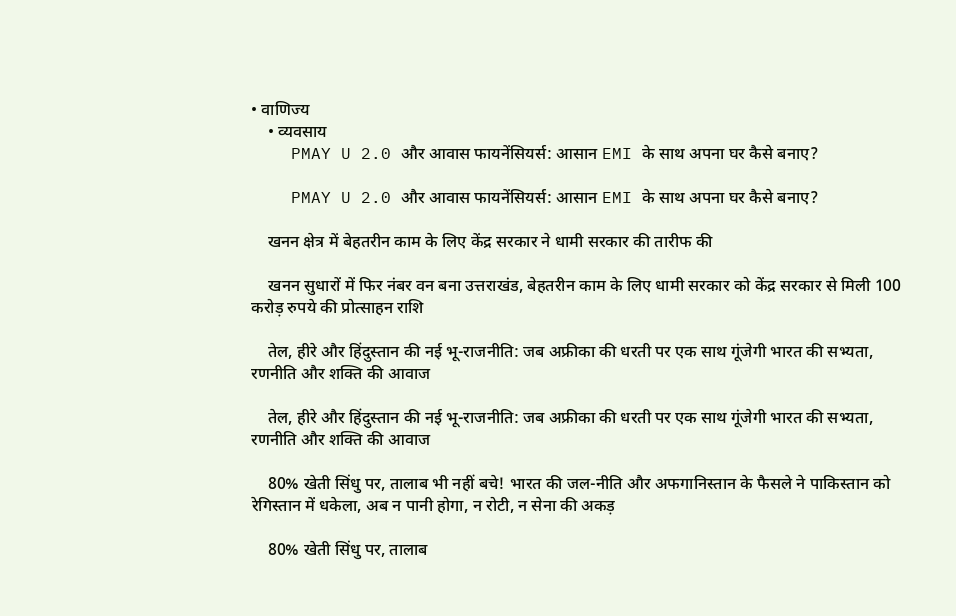• वाणिज्य
    • व्यवसाय
    PMAY U 2.0 और आवास फायनेंसियर्स: आसान EMI के साथ अपना घर कैसे बनाए?

    PMAY U 2.0 और आवास फायनेंसियर्स: आसान EMI के साथ अपना घर कैसे बनाए?

    खनन क्षेत्र में बेहतरीन काम के लिए केंद्र सरकार ने धामी सरकार की तारीफ की

    खनन सुधारों में फिर नंबर वन बना उत्तराखंड, बेहतरीन काम के लिए धामी सरकार को केंद्र सरकार से मिली 100 करोड़ रुपये की प्रोत्साहन राशि

    तेल, हीरे और हिंदुस्तान की नई भू-राजनीति: जब अफ्रीका की धरती पर एक साथ गूंजेगी भारत की सभ्यता, रणनीति और शक्ति की आवाज

    तेल, हीरे और हिंदुस्तान की नई भू-राजनीति: जब अफ्रीका की धरती पर एक साथ गूंजेगी भारत की सभ्यता, रणनीति और शक्ति की आवाज

    80% खेती सिंधु पर, तालाब भी नहीं बचे! भारत की जल-नीति और अफगानिस्तान के फैसले ने पाकिस्तान को रेगिस्तान में धकेला, अब न पानी होगा, न रोटी, न सेना की अकड़

    80% खेती सिंधु पर, तालाब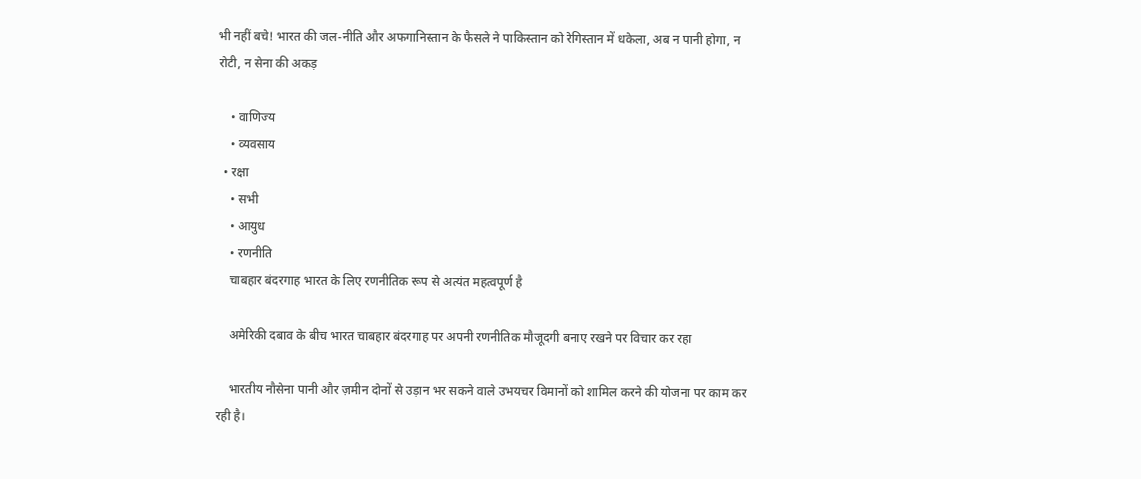भी नहीं बचे! भारत की जल-नीति और अफगानिस्तान के फैसले ने पाकिस्तान को रेगिस्तान में धकेला, अब न पानी होगा, न रोटी, न सेना की अकड़

    • वाणिज्य
    • व्यवसाय
  • रक्षा
    • सभी
    • आयुध
    • रणनीति
    चाबहार बंदरगाह भारत के लिए रणनीतिक रूप से अत्यंत महत्वपूर्ण है

    अमेरिकी दबाव के बीच भारत चाबहार बंदरगाह पर अपनी रणनीतिक मौजूदगी बनाए रखने पर विचार कर रहा

    भारतीय नौसेना पानी और ज़मीन दोनों से उड़ान भर सकने वाले उभयचर विमानों को शामिल करने की योजना पर काम कर रही है।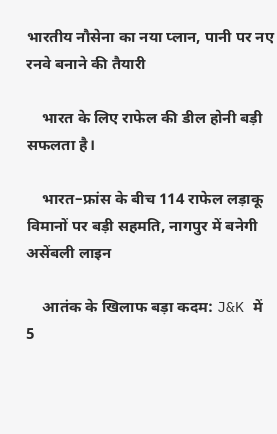भारतीय नौसेना का नया प्लान, पानी पर नए रनवे बनाने की तैयारी

    भारत के लिए राफेल की डील होनी बड़ी सफलता है।

    भारत–फ्रांस के बीच 114 राफेल लड़ाकू विमानों पर बड़ी सहमति, नागपुर में बनेगी असेंबली लाइन

    आतंक के खिलाफ बड़ा कदम: J&K में 5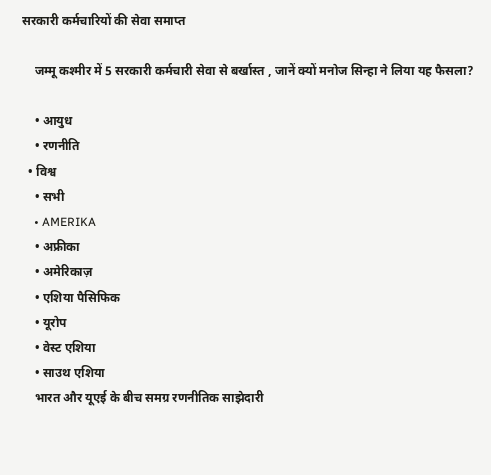सरकारी कर्मचारियों की सेवा समाप्त

    जम्मू कश्मीर में 5 सरकारी कर्मचारी सेवा से बर्खास्त , जानें क्यों मनोज सिन्हा ने लिया यह फैसला?

    • आयुध
    • रणनीति
  • विश्व
    • सभी
    • AMERIKA
    • अफ्रीका
    • अमेरिकाज़
    • एशिया पैसिफिक
    • यूरोप
    • वेस्ट एशिया
    • साउथ एशिया
    भारत और यूएई के बीच समग्र रणनीतिक साझेदारी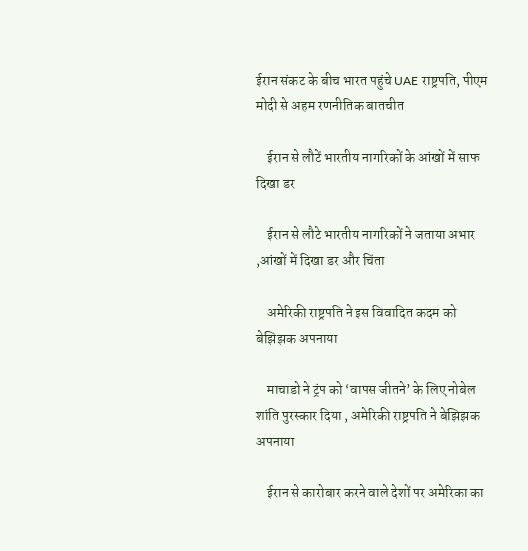ईरान संकट के बीच भारत पहुंचे UAE राष्ट्रपति, पीएम मोदी से अहम रणनीतिक बातचीत

    ईरान से लौटें भारतीय नागरिकों के आंखों में साफ दिखा डर

    ईरान से लौटे भारतीय नागरिकों ने जताया अभार ,आंखों में दिखा डर और चिंता

    अमेरिकी राष्ट्रपति ने इस विवादित कदम को बेझिझक अपनाया

    माचाडो ने ट्रंप को ‘वापस जीतने’ के लिए नोबेल शांति पुरस्कार दिया , अमेरिकी राष्ट्रपति ने बेझिझक अपनाया

    ईरान से कारोबार करने वाले देशों पर अमेरिका का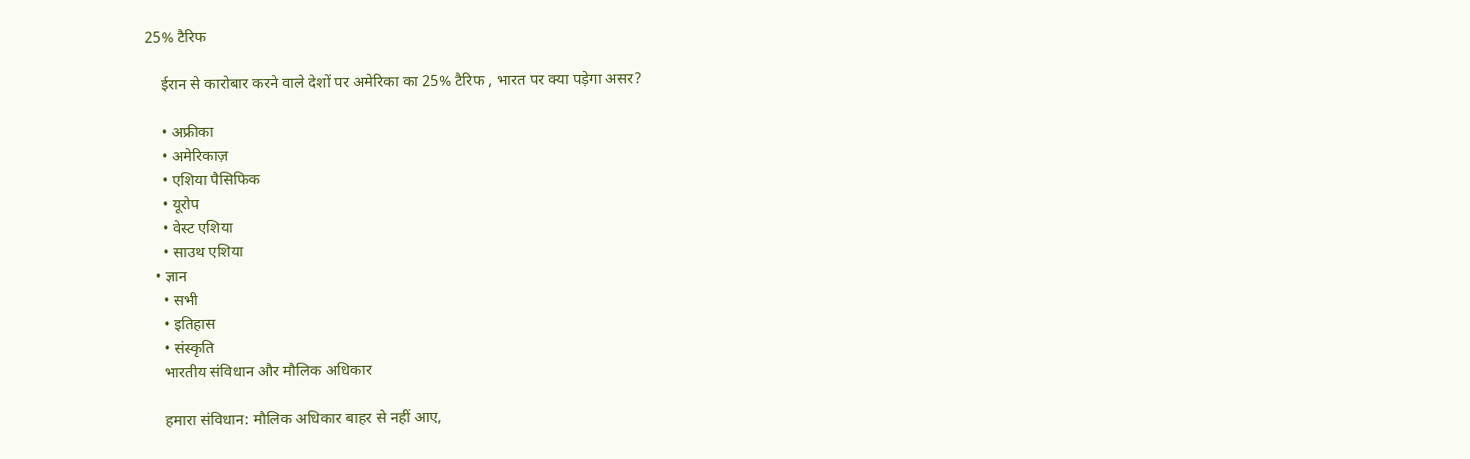25% टैरिफ

    ईरान से कारोबार करने वाले देशों पर अमेरिका का 25% टैरिफ , भारत पर क्या पड़ेगा असर?

    • अफ्रीका
    • अमेरिकाज़
    • एशिया पैसिफिक
    • यूरोप
    • वेस्ट एशिया
    • साउथ एशिया
  • ज्ञान
    • सभी
    • इतिहास
    • संस्कृति
    भारतीय संविधान और मौलिक अधिकार

    हमारा संविधान: मौलिक अधिकार बाहर से नहीं आए,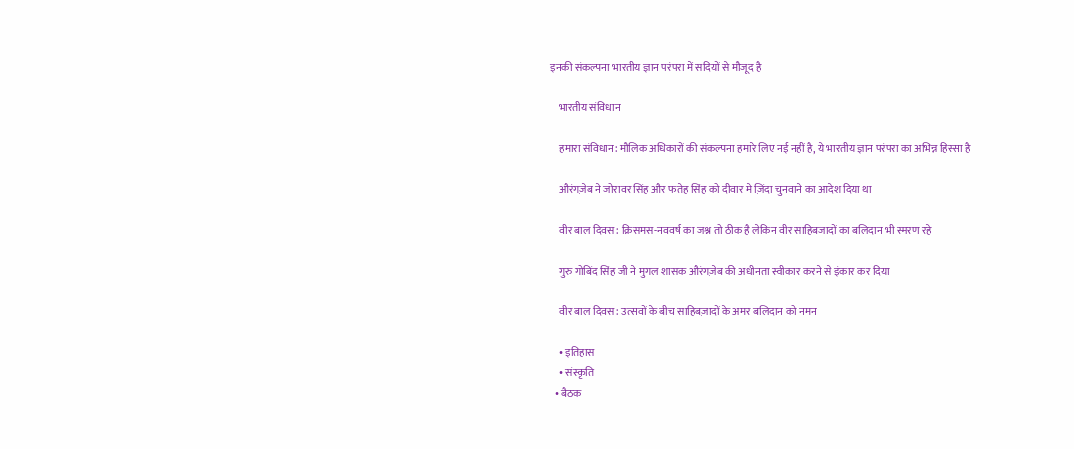इनकी संकल्पना भारतीय ज्ञान परंपरा में सदियों से मौजूद है

    भारतीय संविधान

    हमारा संविधान: मौलिक अधिकारों की संकल्पना हमारे लिए नई नहीं है, ये भारतीय ज्ञान परंपरा का अभिन्न हिस्सा है

    औरंगज़ेब ने जोरावर सिंह और फतेह सिंह को दीवार मे ज़िंदा चुनवाने का आदेश दिया था

    वीर बाल दिवस: क्रिसमस-नववर्ष का जश्न तो ठीक है लेकिन वीर साहिबजादों का बलिदान भी स्मरण रहे

    गुरु गोबिंद सिंह जी ने मुगल शासक औरंगज़ेब की अधीनता स्वीकार करने से इंकार कर दिया

    वीर बाल दिवस: उत्सवों के बीच साहिबज़ादों के अमर बलिदान को नमन

    • इतिहास
    • संस्कृति
  • बैठक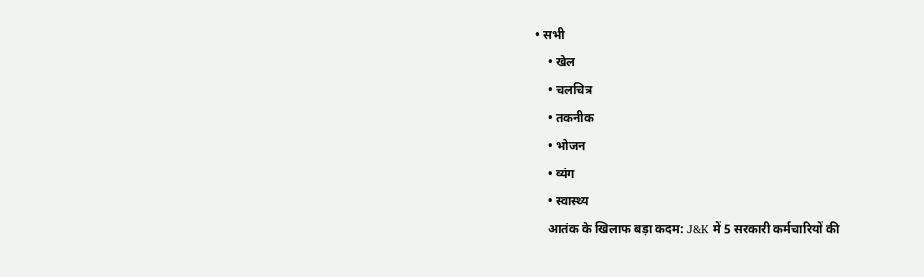• सभी
    • खेल
    • चलचित्र
    • तकनीक
    • भोजन
    • व्यंग
    • स्वास्थ्य
    आतंक के खिलाफ बड़ा कदम: J&K में 5 सरकारी कर्मचारियों की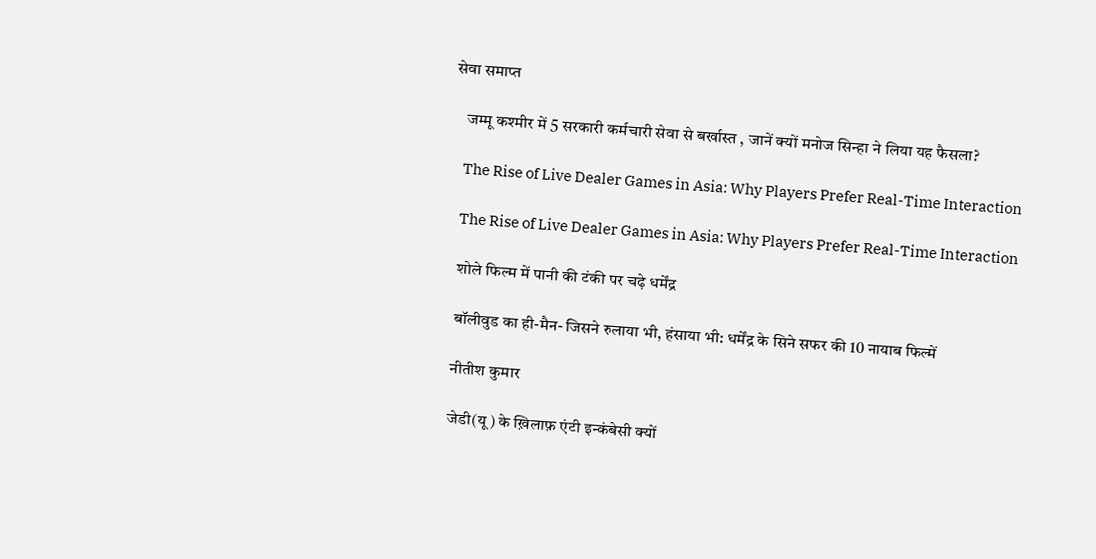सेवा समाप्त

    जम्मू कश्मीर में 5 सरकारी कर्मचारी सेवा से बर्खास्त , जानें क्यों मनोज सिन्हा ने लिया यह फैसला?

    The Rise of Live Dealer Games in Asia: Why Players Prefer Real-Time Interaction

    The Rise of Live Dealer Games in Asia: Why Players Prefer Real-Time Interaction

    शोले फिल्म में पानी की टंकी पर चढ़े धर्मेंद्र

    बॉलीवुड का ही-मैन- जिसने रुलाया भी, हंसाया भी: धर्मेंद्र के सिने सफर की 10 नायाब फिल्में

    नीतीश कुमार

    जेडी(यू) के ख़िलाफ़ एंटी इन्कंबेसी क्यों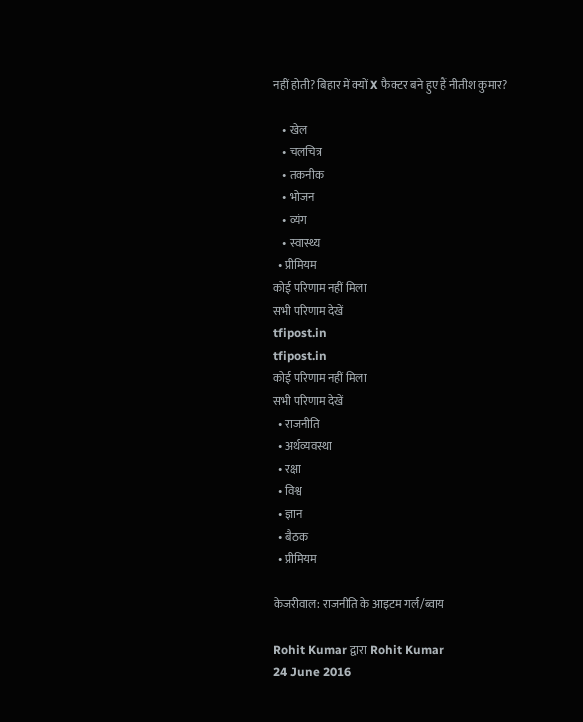नहीं होती? बिहार में क्यों X फैक्टर बने हुए हैं नीतीश कुमार?

    • खेल
    • चलचित्र
    • तकनीक
    • भोजन
    • व्यंग
    • स्वास्थ्य
  • प्रीमियम
कोई परिणाम नहीं मिला
सभी परिणाम देखें
tfipost.in
tfipost.in
कोई परिणाम नहीं मिला
सभी परिणाम देखें
  • राजनीति
  • अर्थव्यवस्था
  • रक्षा
  • विश्व
  • ज्ञान
  • बैठक
  • प्रीमियम

केजरीवाल: राजनीति के आइटम गर्ल/ब्वाय

Rohit Kumar द्वारा Rohit Kumar
24 June 2016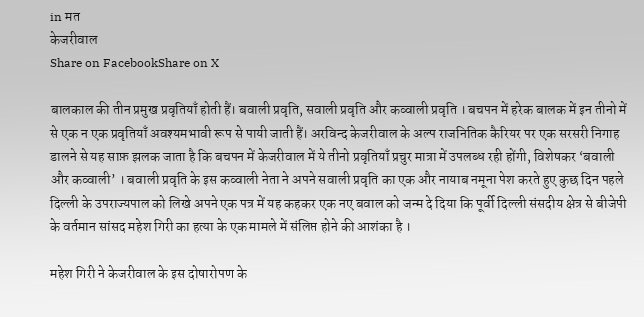in मत
केजरीवाल
Share on FacebookShare on X

बालकाल की तीन प्रमुख प्रवृतियाँ होती हैं। बवाली प्रवृति, सवाली प्रवृति और कव्वाली प्रवृति । बचपन में हरेक बालक में इन तीनो में से एक न एक प्रवृतियाँ अवश्यमभावी रूप से पायी जाती हैं। अरविन्द केजरीवाल के अल्प राजनितिक कैरियर पर एक सरसरी निगाह डालने से यह साफ़ झलक जाता है कि बचपन में केजरीवाल में ये तीनो प्रवृतियाँ प्रचुर मात्रा में उपलब्ध रही होंगी, विशेषकर ‘बवाली और कव्वाली’ । बवाली प्रवृति के इस कव्वाली नेता ने अपने सवाली प्रवृति का एक और नायाब नमूना पेश करते हुए कुछ दिन पहले दिल्ली के उपराज्यपाल को लिखे अपने एक पत्र में यह कहकर एक नए बवाल को जन्म दे दिया कि पूर्वी दिल्ली संसदीय क्षेत्र से बीजेपी के वर्तमान सांसद महेश गिरी का हत्या के एक मामले में संलिप्त होने की आशंका है ।

महेश गिरी ने केजरीवाल के इस दोषारोपण के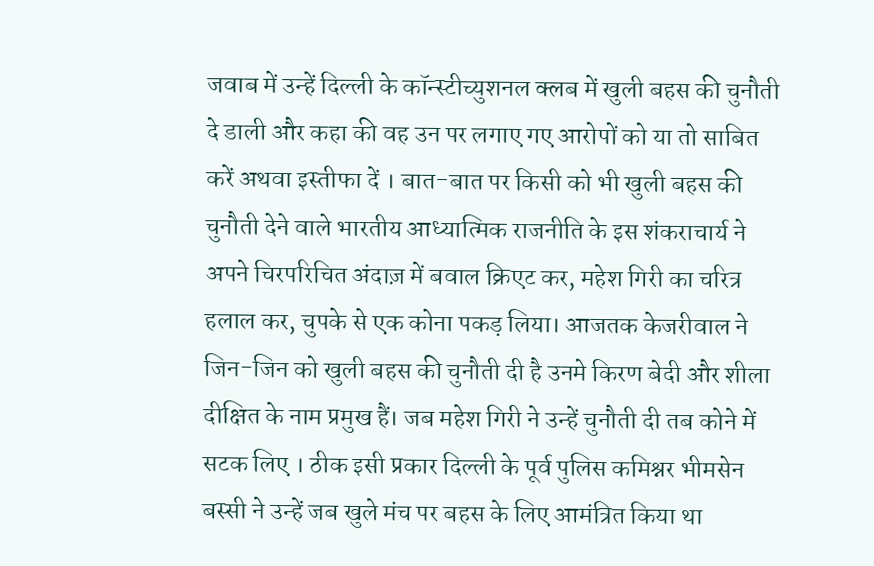जवाब में उन्हें दिल्ली के कॉन्स्टीच्युशनल क्लब में खुली बहस की चुनौती दे डाली और कहा की वह उन पर लगाए गए आरोपों को या तो साबित करें अथवा इस्तीफा दें । बात-बात पर किसी को भी खुली बहस की चुनौती देने वाले भारतीय आध्यात्मिक राजनीति के इस शंकराचार्य ने अपने चिरपरिचित अंदाज़ में बवाल क्रिएट कर, महेश गिरी का चरित्र हलाल कर, चुपके से एक कोना पकड़ लिया। आजतक केजरीवाल ने जिन-जिन को खुली बहस की चुनौती दी है उनमे किरण बेदी और शीला दीक्षित के नाम प्रमुख हैं। जब महेश गिरी ने उन्हें चुनौती दी तब कोने में सटक लिए । ठीक इसी प्रकार दिल्ली के पूर्व पुलिस कमिश्नर भीमसेन बस्सी ने उन्हें जब खुले मंच पर बहस के लिए आमंत्रित किया था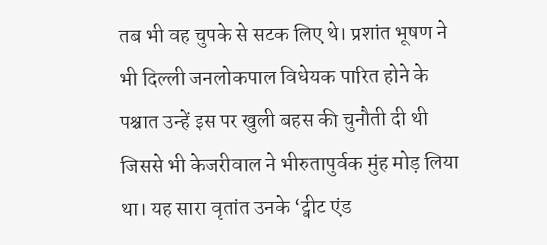तब भी वह चुपके से सटक लिए थे। प्रशांत भूषण ने भी दिल्ली जनलोकपाल विधेयक पारित होने के पश्चात उन्हें इस पर खुली बहस की चुनौती दी थी जिससे भी केजरीवाल ने भीरुतापुर्वक मुंह मोड़ लिया था। यह सारा वृतांत उनके ‘ट्वीट एंड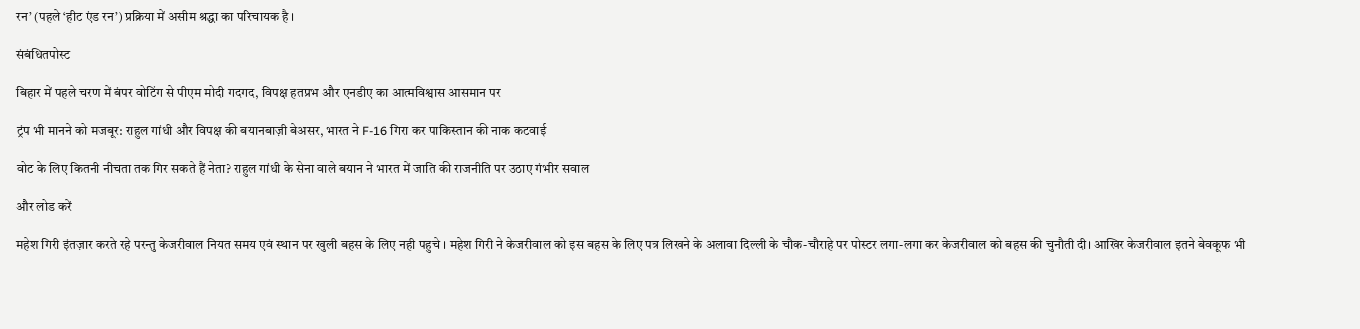रन’ (पहले ‘हीट एंड रन’) प्रक्रिया में असीम श्रद्धा का परिचायक है ।

संबंधितपोस्ट

बिहार में पहले चरण में बंपर वोटिंग से पीएम मोदी गदगद, विपक्ष हतप्रभ और एनडीए का आत्मविश्वास आसमान पर

ट्रंप भी मानने को मजबूर: राहुल गांधी और विपक्ष की बयानबाज़ी बेअसर, भारत ने F-16 गिरा कर पाकिस्तान की नाक कटवाई

वोट के लिए कितनी नीचता तक गिर सकते हैं नेता? राहुल गांधी के सेना वाले बयान ने भारत में जाति की राजनीति पर उठाए गंभीर सवाल

और लोड करें

महेश गिरी इंतज़ार करते रहे परन्तु केजरीवाल नियत समय एवं स्थान पर खुली बहस के लिए नही पहुचे । महेश गिरी ने केजरीवाल को इस बहस के लिए पत्र लिखने के अलावा दिल्ली के चौक-चौराहे पर पोस्टर लगा-लगा कर केजरीवाल को बहस की चुनौती दी। आखिर केजरीवाल इतने बेवकूफ भी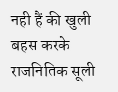नही हैं की खुली बहस करके राजनितिक सूली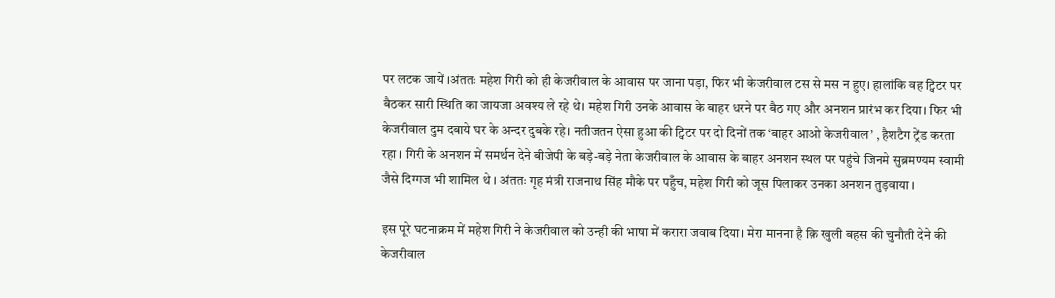पर लटक जायें ।अंततः महेश गिरी को ही केजरीवाल के आवास पर जाना पड़ा, फिर भी केजरीवाल टस से मस न हुए। हालांकि वह ट्विटर पर बैठकर सारी स्थिति का जायजा अवश्य ले रहे थे। महेश गिरी उनके आवास के बाहर धरने पर बैठ गए और अनशन प्रारंभ कर दिया। फिर भी केजरीवाल दुम दबाये घर के अन्दर दुबके रहे। नतीजतन ऐसा हुआ की ट्विटर पर दो दिनों तक ‘बाहर आओ केजरीवाल’ , हैशटैग ट्रेंड करता रहा । गिरी के अनशन में समर्थन देने बीजेपी के बड़े-बड़े नेता केजरीवाल के आवास के बाहर अनशन स्थल पर पहुंचे जिनमे सुब्रमण्यम स्वामी जैसे दिग्गज भी शामिल थे । अंततः गृह मंत्री राजनाथ सिंह मौके पर पहुँच, महेश गिरी को जूस पिलाकर उनका अनशन तुड़वाया ।

इस पूरे घटनाक्रम में महेश गिरी ने केजरीवाल को उन्ही की भाषा में करारा जवाब दिया। मेरा मानना है क़ि खुली बहस की चुनौती देने की केजरीवाल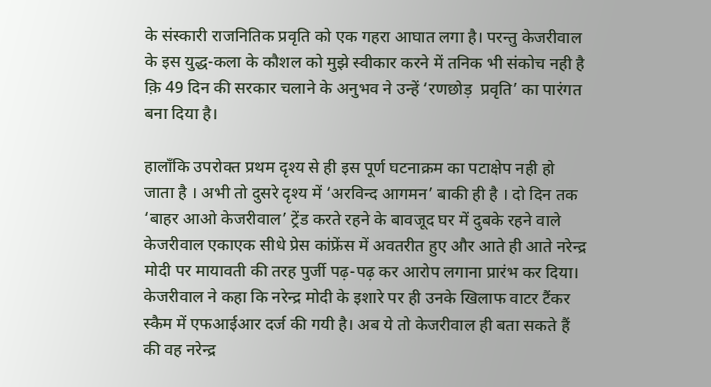के संस्कारी राजनितिक प्रवृति को एक गहरा आघात लगा है। परन्तु केजरीवाल के इस युद्ध-कला के कौशल को मुझे स्वीकार करने में तनिक भी संकोच नही है क़ि 49 दिन की सरकार चलाने के अनुभव ने उन्हें ‘रणछोड़  प्रवृति’ का पारंगत बना दिया है।

हालाँकि उपरोक्त प्रथम दृश्य से ही इस पूर्ण घटनाक्रम का पटाक्षेप नही हो जाता है । अभी तो दुसरे दृश्य में ‘अरविन्द आगमन’ बाकी ही है । दो दिन तक ‘बाहर आओ केजरीवाल’ ट्रेंड करते रहने के बावजूद घर में दुबके रहने वाले केजरीवाल एकाएक सीधे प्रेस कांफ्रेंस में अवतरीत हुए और आते ही आते नरेन्द्र मोदी पर मायावती की तरह पुर्जी पढ़-पढ़ कर आरोप लगाना प्रारंभ कर दिया। केजरीवाल ने कहा कि नरेन्द्र मोदी के इशारे पर ही उनके खिलाफ वाटर टैंकर स्कैम में एफआईआर दर्ज की गयी है। अब ये तो केजरीवाल ही बता सकते हैं की वह नरेन्द्र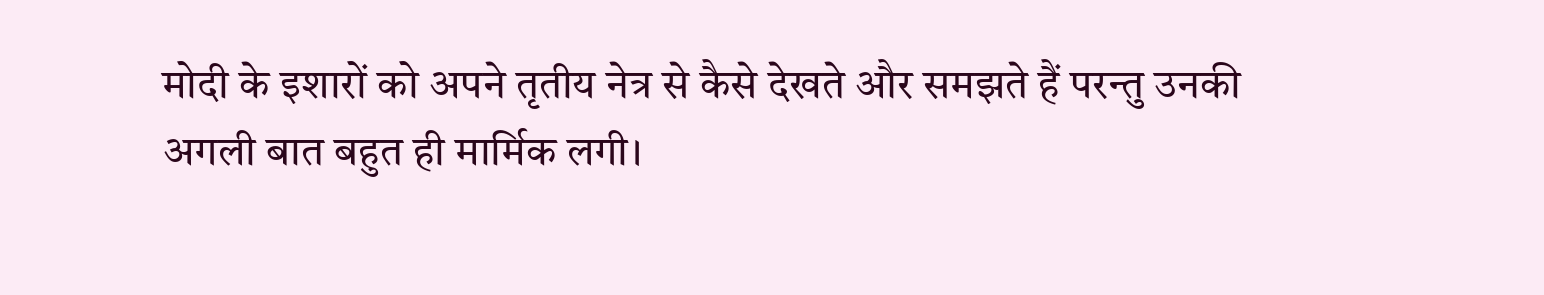मोदी के इशारों को अपने तृतीय नेत्र से कैसे देखते और समझते हैं परन्तु उनकी अगली बात बहुत ही मार्मिक लगी।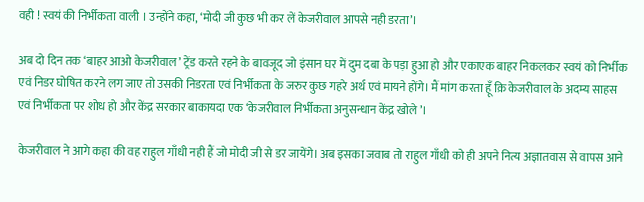वही ! स्वयं की निर्भीकता वाली । उन्होंने कहा, ‘मोदी जी कुछ भी कर लें केजरीवाल आपसे नही डरता’।

अब दो दिन तक ‘बाहर आओ केजरीवाल’ ट्रेंड करते रहने के बावजूद जो इंसान घर में दुम दबा के पड़ा हुआ हो और एकाएक बाहर निकलकर स्वयं को निर्भीक एवं निडर घोषित करने लग जाए तो उसकी निडरता एवं निर्भीकता के जरुर कुछ गहरे अर्थ एवं मायने होंगे। मैं मांग करता हूँ क़ि केजरीवाल के अदम्य साहस एवं निर्भीकता पर शोध हो और केंद्र सरकार बाकायदा एक ‘केजरीवाल निर्भीकता अनुसन्धान केंद्र खोले’।

केजरीवाल ने आगे कहा की वह राहुल गाँधी नही हैं जो मोदी जी से डर जायेंगे। अब इसका जवाब तो राहुल गाँधी को ही अपने नित्य अज्ञातवास से वापस आने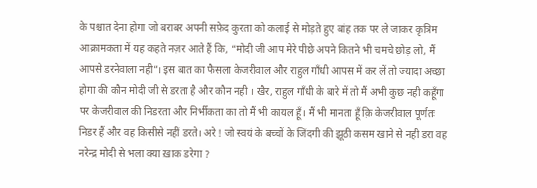के पश्चात देना होगा जो बराबर अपनी सफ़ेद कुरता को कलाई से मोड़ते हुए बांह तक पर ले जाकर कृत्रिम आक्रामकता में यह कहते नज़र आते हैं कि, “मोदी जी आप मेरे पीछे अपने कितने भी चमचे छोड़ लो, मैं आपसे डरनेवाला नही”। इस बात का फैसला केजरीवाल और राहुल गाँधी आपस में कर लें तो ज्यादा अच्छा होगा की कौन मोदी जी से डरता है और कौन नही । खैर, राहुल गाँधी के बारे में तो मैं अभी कुछ नही कहूँगा पर केजरीवाल की निडरता और निर्भीकता का तो मैं भी कायल हूँ। मैं भी मानता हूँ क़ि केजरीवाल पूर्णतः निडर हैं और वह किसीसे नहीं डरते। अरे ! जो स्वयं के बच्चों के जिंदगी की झूठी कसम खाने से नही डरा वह नरेन्द्र मोदी से भला क्या ख़ाक डरेगा ?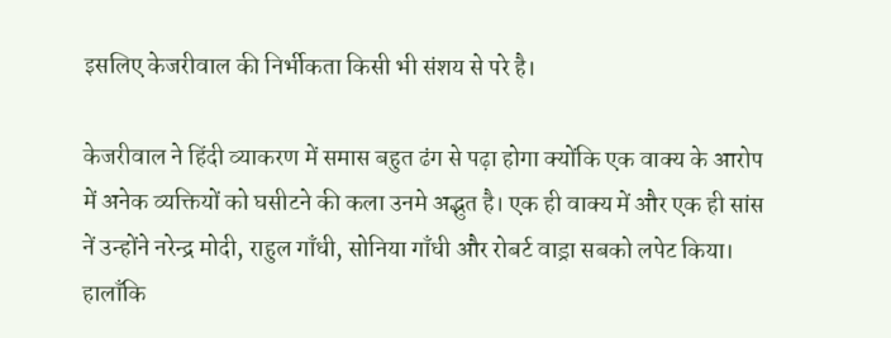इसलिए केजरीवाल की निर्भीकता किसी भी संशय से परे है।

केजरीवाल ने हिंदी व्याकरण में समास बहुत ढंग से पढ़ा होगा क्योंकि एक वाक्य के आरोप में अनेक व्यक्तियों को घसीटने की कला उनमे अद्भुत है। एक ही वाक्य में और एक ही सांस नें उन्होंने नरेन्द्र मोदी, राहुल गाँधी, सोनिया गाँधी और रोबर्ट वाड्रा सबको लपेट किया। हालाँकि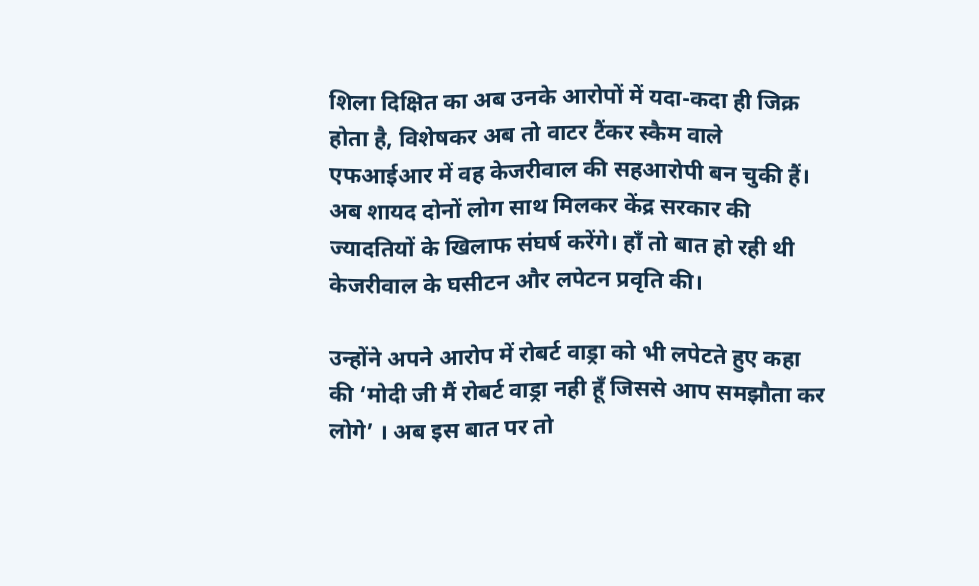शिला दिक्षित का अब उनके आरोपों में यदा-कदा ही जिक्र होता है, विशेषकर अब तो वाटर टैंकर स्कैम वाले एफआईआर में वह केजरीवाल की सहआरोपी बन चुकी हैं। अब शायद दोनों लोग साथ मिलकर केंद्र सरकार की ज्यादतियों के खिलाफ संघर्ष करेंगे। हाँ तो बात हो रही थी केजरीवाल के घसीटन और लपेटन प्रवृति की।

उन्होंने अपने आरोप में रोबर्ट वाड्रा को भी लपेटते हुए कहा की ‘मोदी जी मैं रोबर्ट वाड्रा नही हूँ जिससे आप समझौता कर लोगे’ । अब इस बात पर तो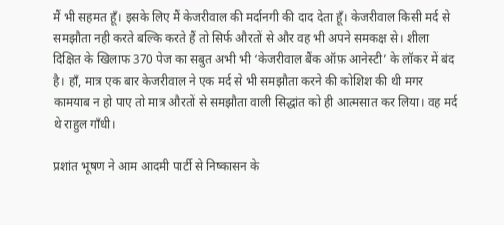मैं भी सहमत हूँ। इसके लिए मैं केजरीवाल की मर्दानगी की दाद देता हूँ। केजरीवाल किसी मर्द से समझौता नही करते बल्कि करते हैं तो सिर्फ औरतों से और वह भी अपने समकक्ष से। शीला दिक्षित के खिलाफ 370 पेज का सबुत अभी भी ‘केजरीवाल बैंक ऑफ़ आनेस्टी’ के लॉकर में बंद है। हाँ, मात्र एक बार केजरीवाल ने एक मर्द से भी समझौता करने की कोशिश की थी मगर कामयाब न हो पाए तो मात्र औरतों से समझौता वाली सिद्धांत को ही आत्मसात कर लिया। वह मर्द थे राहुल गाँधी।

प्रशांत भूषण ने आम आदमी पार्टी से निष्कासन के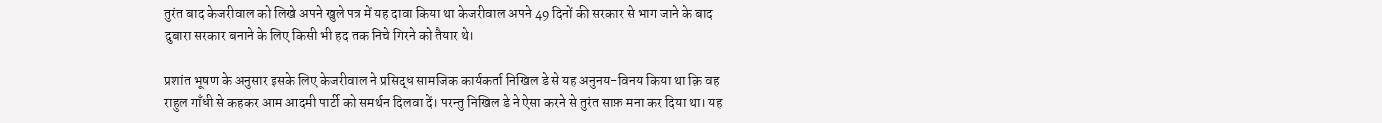तुरंत बाद केजरीवाल को लिखे अपने खुले पत्र में यह दावा किया था केजरीवाल अपने 49 दिनों की सरकार से भाग जाने के बाद दुबारा सरकार बनाने के लिए किसी भी हद तक निचे गिरने को तैयार थे।

प्रशांत भूषण के अनुसार इसके लिए केजरीवाल ने प्रसिद्ध सामजिक कार्यकर्ता निखिल डे से यह अनुनय-विनय किया था क़ि वह राहुल गाँधी से कहकर आम आदमी पार्टी को समर्थन दिलवा दें। परन्तु निखिल डे ने ऐसा करने से तुरंत साफ़ मना कर दिया था। यह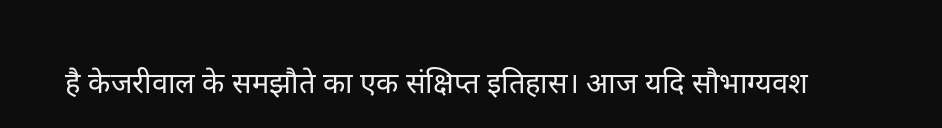है केजरीवाल के समझौते का एक संक्षिप्त इतिहास। आज यदि सौभाग्यवश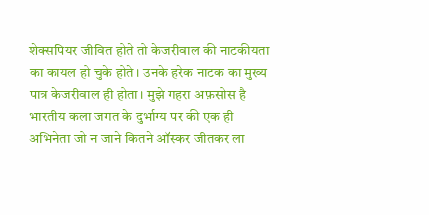शेक्सपियर जीवित होते तो केजरीवाल की नाटकीयता का कायल हो चुके होते। उनके हरेक नाटक का मुख्य पात्र केजरीवाल ही होता। मुझे गहरा अफ़सोस है भारतीय कला जगत के दुर्भाग्य पर की एक ही अभिनेता जो न जाने कितने ऑस्कर जीतकर ला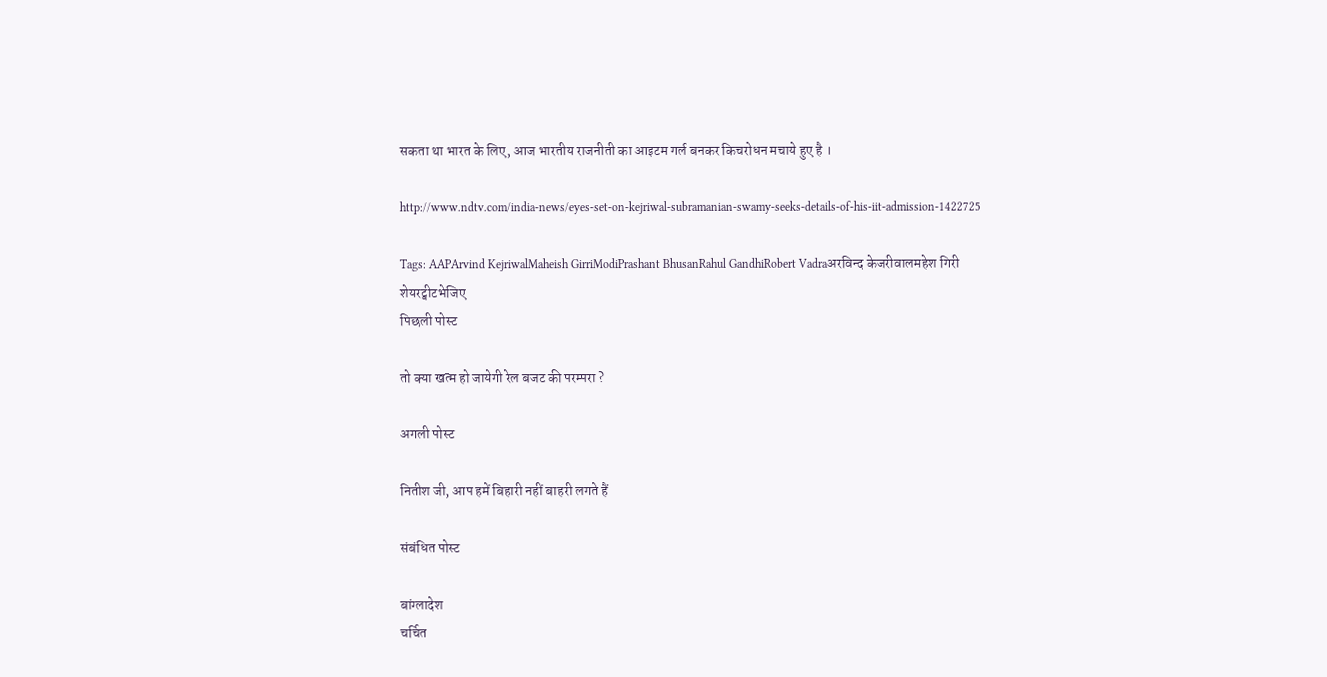सकता था भारत के लिए, आज भारतीय राजनीती का आइटम गर्ल बनकर किचरोधन मचाये हुए है ।

http://www.ndtv.com/india-news/eyes-set-on-kejriwal-subramanian-swamy-seeks-details-of-his-iit-admission-1422725

Tags: AAPArvind KejriwalMaheish GirriModiPrashant BhusanRahul GandhiRobert Vadraअरविन्द केजरीवालमहेश गिरी
शेयरट्वीटभेजिए
पिछली पोस्ट

तो क्या खत्म हो जायेगी रेल बजट की परम्परा ?

अगली पोस्ट

नितीश जी, आप हमें बिहारी नहीं बाहरी लगते हैं

संबंधित पोस्ट

बांग्लादेश
चर्चित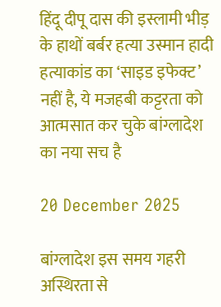हिंदू दीपू दास की इस्लामी भीड़ के हाथों बर्बर हत्या उस्मान हादी हत्याकांड का ‘साइड इफेक्ट’ नहीं है, ये मजहबी कट्टरता को आत्मसात कर चुके बांग्लादेश का नया सच है

20 December 2025

बांग्लादेश इस समय गहरी अस्थिरता से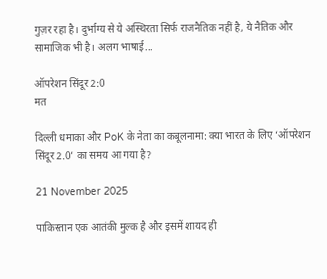गुज़र रहा है। दुर्भाग्य से ये अस्थिरता सिर्फ राजनैतिक नहीं है, ये नैतिक और सामाजिक भी है। अलग भाषाई...

ऑपरेशन सिंदूर 2:0
मत

दिल्ली धमाका और PoK के नेता का कबूलनामा: क्या भारत के लिए ‘ऑपरेशन सिंदूर 2.0’ का समय आ गया है?

21 November 2025

पाकिस्तान एक आतंकी मुल्क है और इसमें शायद ही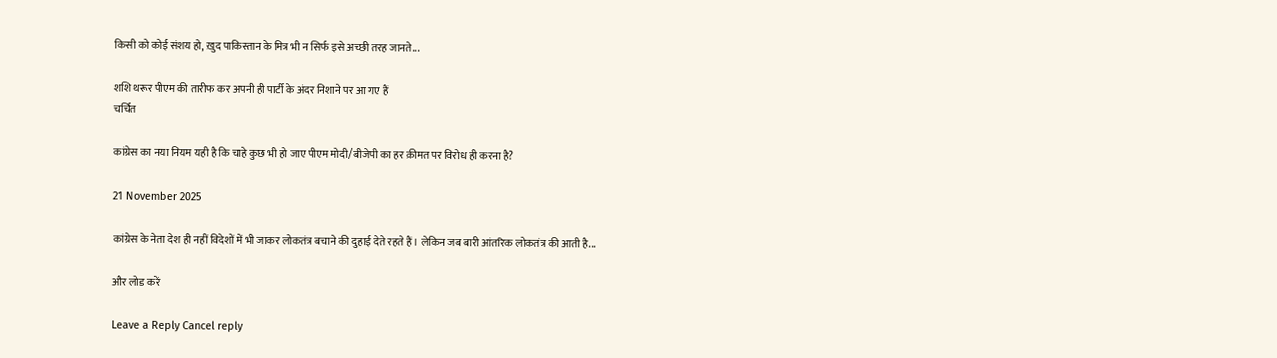किसी को कोई संशय हो, ख़ुद पाकिस्तान के मित्र भी न सिर्फ इसे अच्छी तरह जानते...

शशि थरूर पीएम की तारीफ कर अपनी ही पार्टी के अंदर निशाने पर आ गए हैं
चर्चित

कांग्रेस का नया नियम यही है कि चाहे कुछ भी हो जाए पीएम मोदी/बीजेपी का हर क़ीमत पर विरोध ही करना है?

21 November 2025

कांग्रेस के नेता देश ही नहीं विदेशों में भी जाकर लोकतंत्र बचाने की दुहाई देते रहते हैं। लेकिन जब बारी आंतरिक लोकतंत्र की आती है...

और लोड करें

Leave a Reply Cancel reply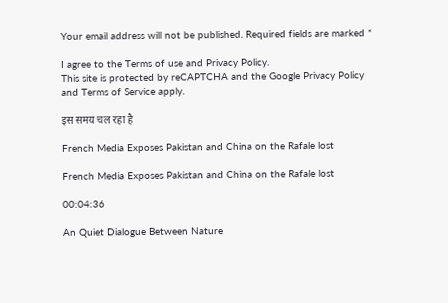Your email address will not be published. Required fields are marked *

I agree to the Terms of use and Privacy Policy.
This site is protected by reCAPTCHA and the Google Privacy Policy and Terms of Service apply.

इस समय चल रहा है

French Media Exposes Pakistan and China on the Rafale lost

French Media Exposes Pakistan and China on the Rafale lost

00:04:36

An Quiet Dialogue Between Nature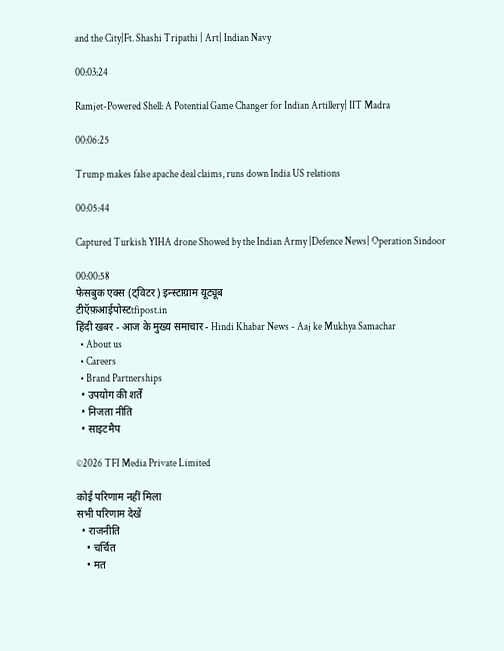and the City|Ft. Shashi Tripathi | Art| Indian Navy

00:03:24

Ramjet-Powered Shell: A Potential Game Changer for Indian Artillery| IIT Madra

00:06:25

Trump makes false apache deal claims, runs down India US relations

00:05:44

Captured Turkish YIHA drone Showed by the Indian Army |Defence News| Operation Sindoor

00:00:58
फेसबुक एक्स (ट्विटर) इन्स्टाग्राम यूट्यूब
टीऍफ़आईपोस्टtfipost.in
हिंदी खबर - आज के मुख्य समाचार - Hindi Khabar News - Aaj ke Mukhya Samachar
  • About us
  • Careers
  • Brand Partnerships
  • उपयोग की शर्तें
  • निजता नीति
  • साइटमैप

©2026 TFI Media Private Limited

कोई परिणाम नहीं मिला
सभी परिणाम देखें
  • राजनीति
    • चर्चित
    • मत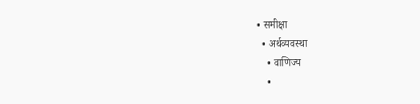• समीक्षा
  • अर्थव्यवस्था
    • वाणिज्य
    •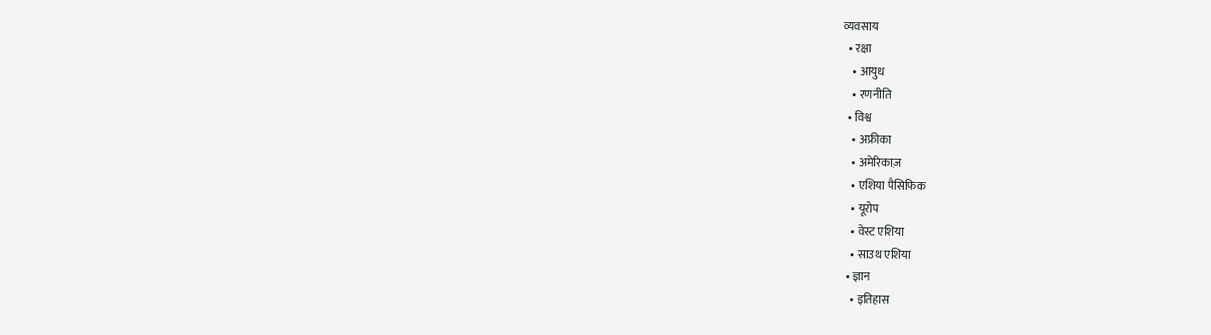व्यवसाय
  • रक्षा
    • आयुध
    • रणनीति
  • विश्व
    • अफ्रीका
    • अमेरिकाज़
    • एशिया पैसिफिक
    • यूरोप
    • वेस्ट एशिया
    • साउथ एशिया
  • ज्ञान
    • इतिहास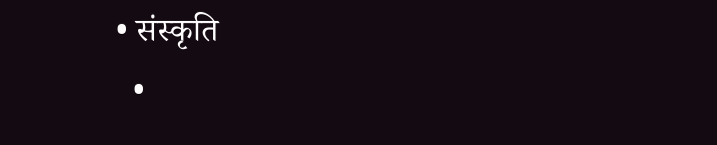• संस्कृति
  •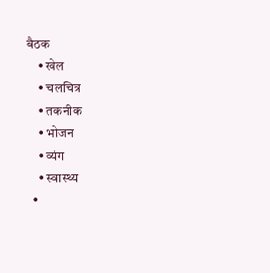बैठक
    • खेल
    • चलचित्र
    • तकनीक
    • भोजन
    • व्यंग
    • स्वास्थ्य
  •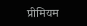प्रीमियम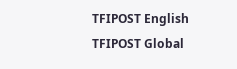TFIPOST English
TFIPOST Global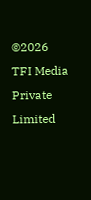©2026 TFI Media Private Limited